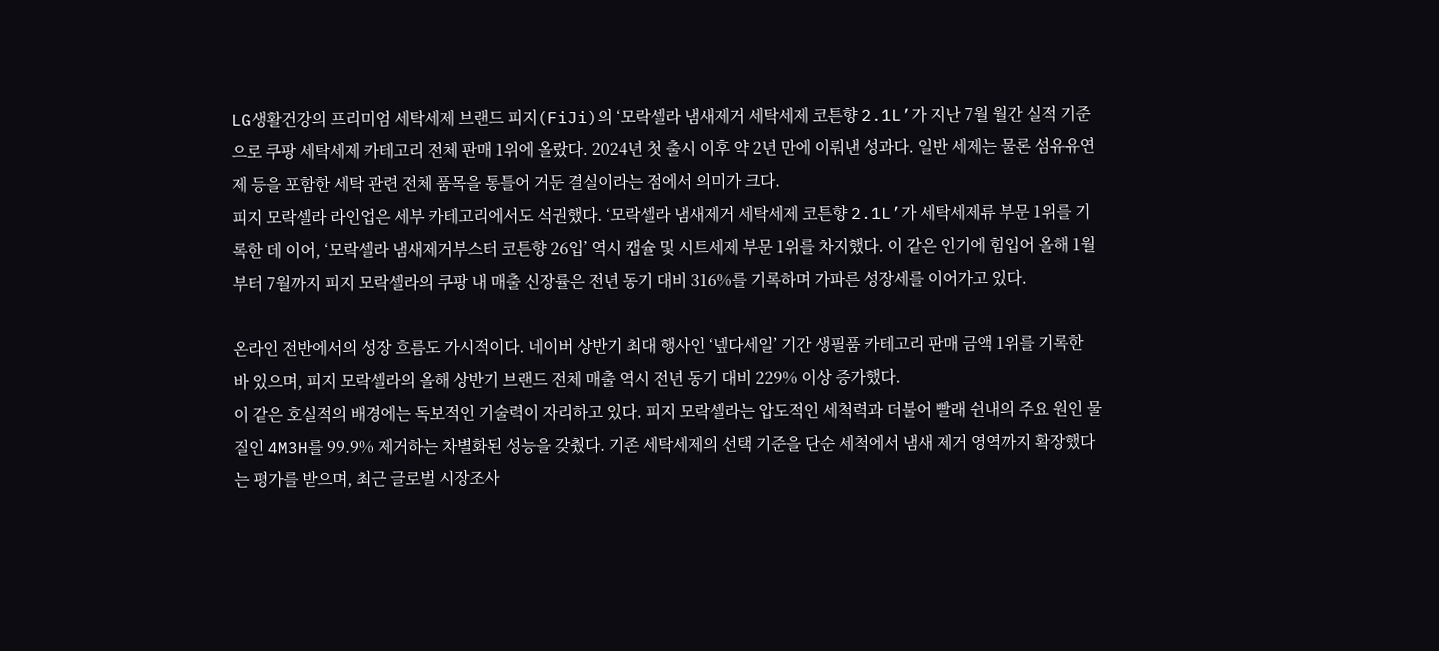LG생활건강의 프리미엄 세탁세제 브랜드 피지(FiJi)의 ‘모락셀라 냄새제거 세탁세제 코튼향 2.1L’가 지난 7월 월간 실적 기준으로 쿠팡 세탁세제 카테고리 전체 판매 1위에 올랐다. 2024년 첫 출시 이후 약 2년 만에 이뤄낸 성과다. 일반 세제는 물론 섬유유연제 등을 포함한 세탁 관련 전체 품목을 통틀어 거둔 결실이라는 점에서 의미가 크다.
피지 모락셀라 라인업은 세부 카테고리에서도 석권했다. ‘모락셀라 냄새제거 세탁세제 코튼향 2.1L’가 세탁세제류 부문 1위를 기록한 데 이어, ‘모락셀라 냄새제거부스터 코튼향 26입’ 역시 캡슐 및 시트세제 부문 1위를 차지했다. 이 같은 인기에 힘입어 올해 1월부터 7월까지 피지 모락셀라의 쿠팡 내 매출 신장률은 전년 동기 대비 316%를 기록하며 가파른 성장세를 이어가고 있다.

온라인 전반에서의 성장 흐름도 가시적이다. 네이버 상반기 최대 행사인 ‘넾다세일’ 기간 생필품 카테고리 판매 금액 1위를 기록한 바 있으며, 피지 모락셀라의 올해 상반기 브랜드 전체 매출 역시 전년 동기 대비 229% 이상 증가했다.
이 같은 호실적의 배경에는 독보적인 기술력이 자리하고 있다. 피지 모락셀라는 압도적인 세척력과 더불어 빨래 쉰내의 주요 원인 물질인 4M3H를 99.9% 제거하는 차별화된 성능을 갖췄다. 기존 세탁세제의 선택 기준을 단순 세척에서 냄새 제거 영역까지 확장했다는 평가를 받으며, 최근 글로벌 시장조사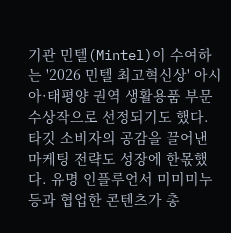기관 민텔(Mintel)이 수여하는 '2026 민텔 최고혁신상' 아시아·태평양 권역 생활용품 부문 수상작으로 선정되기도 했다.
타깃 소비자의 공감을 끌어낸 마케팅 전략도 성장에 한몫했다. 유명 인플루언서 미미미누 등과 협업한 콘텐츠가 총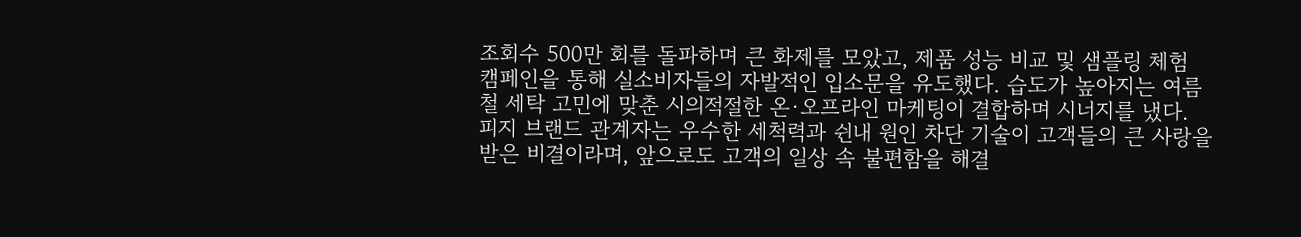조회수 500만 회를 돌파하며 큰 화제를 모았고, 제품 성능 비교 및 샘플링 체험 캠페인을 통해 실소비자들의 자발적인 입소문을 유도했다. 습도가 높아지는 여름철 세탁 고민에 맞춘 시의적절한 온·오프라인 마케팅이 결합하며 시너지를 냈다.
피지 브랜드 관계자는 우수한 세척력과 쉰내 원인 차단 기술이 고객들의 큰 사랑을 받은 비결이라며, 앞으로도 고객의 일상 속 불편함을 해결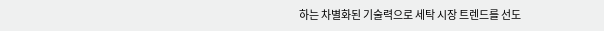하는 차별화된 기술력으로 세탁 시장 트렌드를 선도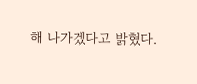해 나가겠다고 밝혔다.